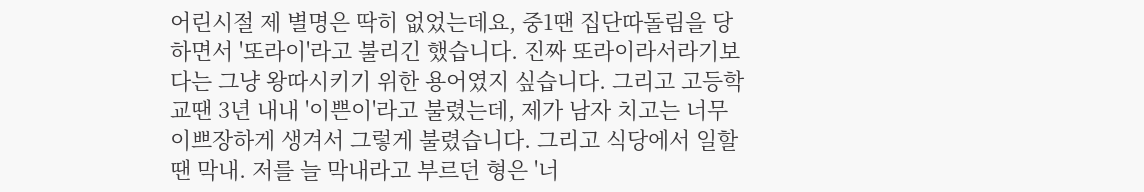어린시절 제 별명은 딱히 없었는데요, 중1땐 집단따돌림을 당하면서 '또라이'라고 불리긴 했습니다. 진짜 또라이라서라기보다는 그냥 왕따시키기 위한 용어였지 싶습니다. 그리고 고등학교땐 3년 내내 '이쁜이'라고 불렸는데, 제가 남자 치고는 너무 이쁘장하게 생겨서 그렇게 불렸습니다. 그리고 식당에서 일할땐 막내. 저를 늘 막내라고 부르던 형은 '너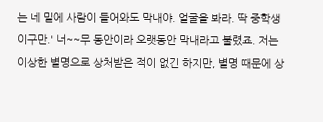는 네 밑에 사람이 들어와도 막내야. 얼굴을 봐라. 딱 중학생이구만.' 너~~무 동안이라 오랫동안 막내라고 불렸죠. 저는 이상한 별명으로 상처받은 적이 없긴 하지만, 별명 때문에 상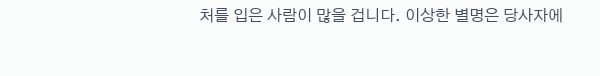처를 입은 사람이 많을 겁니다. 이상한 별명은 당사자에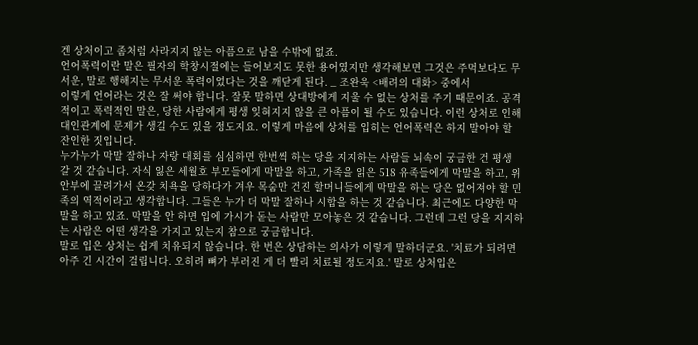겐 상처이고 좀처럼 사라지지 않는 아픔으로 남을 수밖에 없죠.
언어폭력이란 말은 필자의 학창시절에는 들어보지도 못한 용어였지만 생각해보면 그것은 주먹보다도 무서운, 말로 행해지는 무서운 폭력이었다는 것을 깨닫게 된다. _ 조완욱 <배려의 대화> 중에서
이렇게 언어라는 것은 잘 써야 합니다. 잘못 말하면 상대방에게 지울 수 없는 상처를 주기 때문이죠. 공격적이고 폭력적인 말은, 당한 사람에게 평생 잊혀지지 않을 큰 아픔이 될 수도 있습니다. 이런 상처로 인해 대인관계에 문제가 생길 수도 있을 정도지요. 이렇게 마음에 상처를 입히는 언어폭력은 하지 말아야 할 잔인한 짓입니다.
누가누가 막말 잘하나 자랑 대회를 심심하면 한번씩 하는 당을 지지하는 사람들 뇌속이 궁금한 건 평생 갈 것 같습니다. 자식 잃은 세월호 부모들에게 막말을 하고, 가족을 읽은 518 유족들에게 막말을 하고, 위안부에 끌려가서 온갖 치욕을 당하다가 겨우 목숨만 건진 할머니들에게 막말을 하는 당은 없어져야 할 민족의 역적이라고 생각합니다. 그들은 누가 더 막말 잘하나 시합을 하는 것 같습니다. 최근에도 다양한 막말을 하고 있죠. 막말을 안 하면 입에 가시가 돋는 사람만 모아놓은 것 같습니다. 그런데 그런 당을 지지하는 사람은 어떤 생각을 가지고 있는지 참으로 궁금합니다.
말로 입은 상처는 쉽게 치유되지 않습니다. 한 번은 상담하는 의사가 이렇게 말하더군요. '치료가 되려면 아주 긴 시간이 걸립니다. 오히려 뼈가 부러진 게 더 빨리 치료될 정도지요.' 말로 상처입은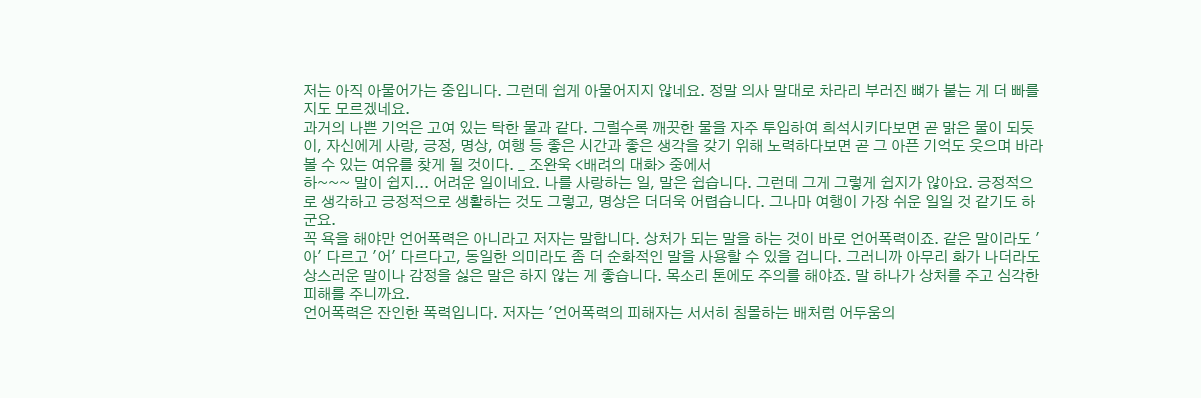저는 아직 아물어가는 중입니다. 그런데 쉽게 아물어지지 않네요. 정말 의사 말대로 차라리 부러진 뼈가 붙는 게 더 빠를지도 모르겠네요.
과거의 나쁜 기억은 고여 있는 탁한 물과 같다. 그럴수록 깨끗한 물을 자주 투입하여 희석시키다보면 곧 맑은 물이 되듯이, 자신에게 사랑, 긍정, 명상, 여행 등 좋은 시간과 좋은 생각을 갖기 위해 노력하다보면 곧 그 아픈 기억도 웃으며 바라볼 수 있는 여유를 찾게 될 것이다. _ 조완욱 <배려의 대화> 중에서
하~~~ 말이 쉽지... 어려운 일이네요. 나를 사랑하는 일, 말은 쉽습니다. 그런데 그게 그렇게 쉽지가 않아요. 긍정적으로 생각하고 긍정적으로 생활하는 것도 그렇고, 명상은 더더욱 어렵습니다. 그나마 여행이 가장 쉬운 일일 것 같기도 하군요.
꼭 욕을 해야만 언어폭력은 아니라고 저자는 말합니다. 상처가 되는 말을 하는 것이 바로 언어폭력이죠. 같은 말이라도 '아' 다르고 '어' 다르다고, 동일한 의미라도 좀 더 순화적인 말을 사용할 수 있을 겁니다. 그러니까 아무리 화가 나더라도 상스러운 말이나 감정을 싫은 말은 하지 않는 게 좋습니다. 목소리 톤에도 주의를 해야죠. 말 하나가 상처를 주고 심각한 피해를 주니까요.
언어폭력은 잔인한 폭력입니다. 저자는 '언어폭력의 피해자는 서서히 침몰하는 배처럼 어두움의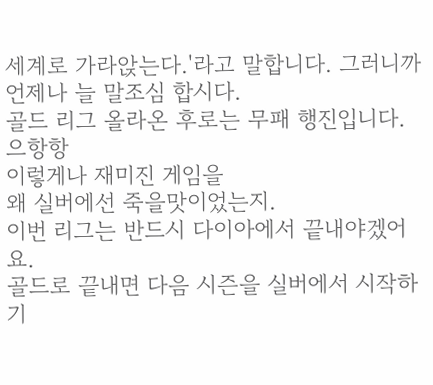세계로 가라앉는다.'라고 말합니다. 그러니까 언제나 늘 말조심 합시다.
골드 리그 올라온 후로는 무패 행진입니다.
으항항
이렇게나 재미진 게임을
왜 실버에선 죽을맛이었는지.
이번 리그는 반드시 다이아에서 끝내야겠어요.
골드로 끝내면 다음 시즌을 실버에서 시작하기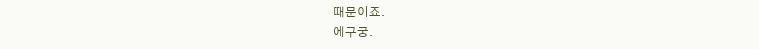때문이죠.
에구궁.